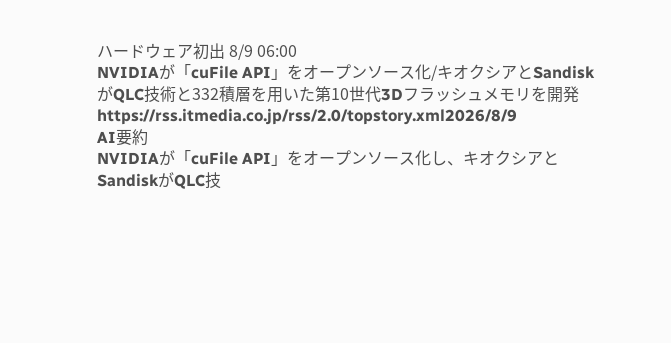ハードウェア初出 8/9 06:00
NVIDIAが「cuFile API」をオープンソース化/キオクシアとSandiskがQLC技術と332積層を用いた第10世代3Dフラッシュメモリを開発
https://rss.itmedia.co.jp/rss/2.0/topstory.xml2026/8/9
AI要約
NVIDIAが「cuFile API」をオープンソース化し、キオクシアとSandiskがQLC技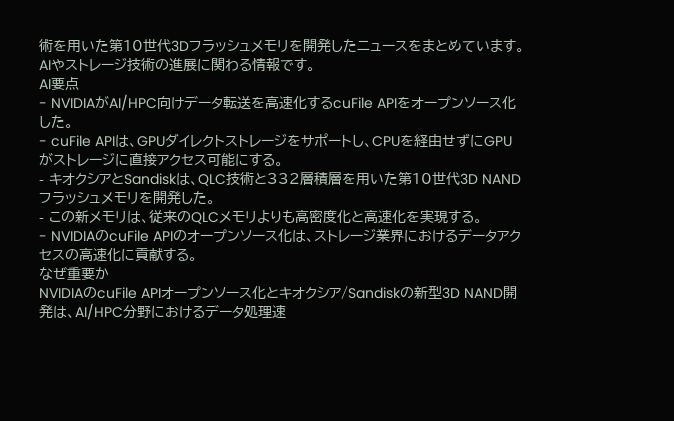術を用いた第10世代3Dフラッシュメモリを開発したニュースをまとめています。AIやストレージ技術の進展に関わる情報です。
AI要点
- NVIDIAがAI/HPC向けデータ転送を高速化するcuFile APIをオープンソース化した。
- cuFile APIは、GPUダイレクトストレージをサポートし、CPUを経由せずにGPUがストレージに直接アクセス可能にする。
- キオクシアとSandiskは、QLC技術と332層積層を用いた第10世代3D NANDフラッシュメモリを開発した。
- この新メモリは、従来のQLCメモリよりも高密度化と高速化を実現する。
- NVIDIAのcuFile APIのオープンソース化は、ストレージ業界におけるデータアクセスの高速化に貢献する。
なぜ重要か
NVIDIAのcuFile APIオープンソース化とキオクシア/Sandiskの新型3D NAND開発は、AI/HPC分野におけるデータ処理速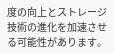度の向上とストレージ技術の進化を加速させる可能性があります。